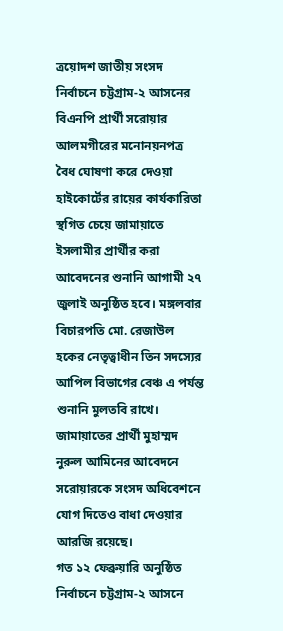ত্রয়োদশ জাতীয় সংসদ নির্বাচনে চট্টগ্রাম-২ আসনের বিএনপি প্রার্থী সরোয়ার আলমগীরের মনোনয়নপত্র বৈধ ঘোষণা করে দেওয়া হাইকোর্টের রায়ের কার্যকারিতা স্থগিত চেয়ে জামায়াতে ইসলামীর প্রার্থীর করা আবেদনের শুনানি আগামী ২৭ জুলাই অনুষ্ঠিত হবে। মঙ্গলবার বিচারপতি মো. রেজাউল হকের নেতৃত্বাধীন তিন সদস্যের আপিল বিভাগের বেঞ্চ এ পর্যন্ত শুনানি মুলতবি রাখে। জামায়াতের প্রার্থী মুহাম্মদ নুরুল আমিনের আবেদনে সরোয়ারকে সংসদ অধিবেশনে যোগ দিতেও বাধা দেওয়ার আরজি রয়েছে।
গত ১২ ফেব্রুয়ারি অনুষ্ঠিত নির্বাচনে চট্টগ্রাম-২ আসনে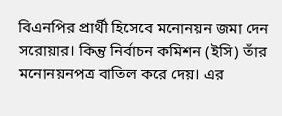বিএনপির প্রার্থী হিসেবে মনোনয়ন জমা দেন সরোয়ার। কিন্তু নির্বাচন কমিশন (ইসি) তাঁর মনোনয়নপত্র বাতিল করে দেয়। এর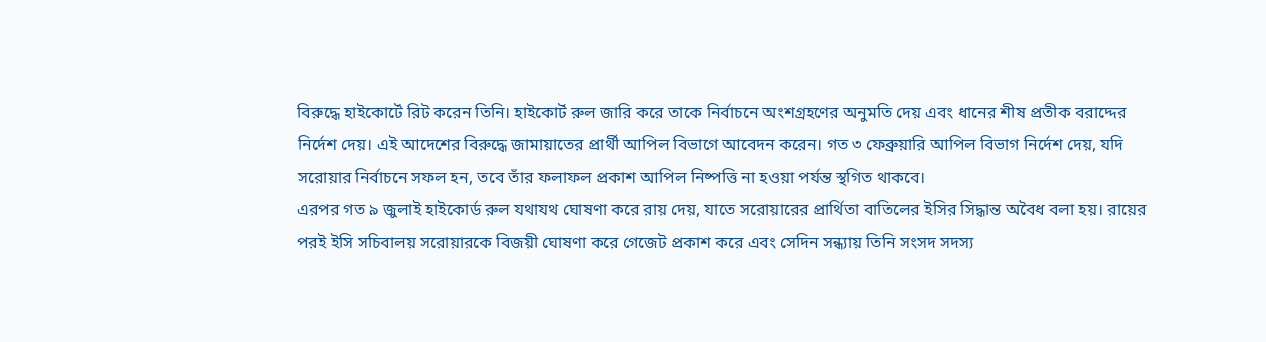বিরুদ্ধে হাইকোর্টে রিট করেন তিনি। হাইকোর্ট রুল জারি করে তাকে নির্বাচনে অংশগ্রহণের অনুমতি দেয় এবং ধানের শীষ প্রতীক বরাদ্দের নির্দেশ দেয়। এই আদেশের বিরুদ্ধে জামায়াতের প্রার্থী আপিল বিভাগে আবেদন করেন। গত ৩ ফেব্রুয়ারি আপিল বিভাগ নির্দেশ দেয়, যদি সরোয়ার নির্বাচনে সফল হন, তবে তাঁর ফলাফল প্রকাশ আপিল নিষ্পত্তি না হওয়া পর্যন্ত স্থগিত থাকবে।
এরপর গত ৯ জুলাই হাইকোর্ড রুল যথাযথ ঘোষণা করে রায় দেয়, যাতে সরোয়ারের প্রার্থিতা বাতিলের ইসির সিদ্ধান্ত অবৈধ বলা হয়। রায়ের পরই ইসি সচিবালয় সরোয়ারকে বিজয়ী ঘোষণা করে গেজেট প্রকাশ করে এবং সেদিন সন্ধ্যায় তিনি সংসদ সদস্য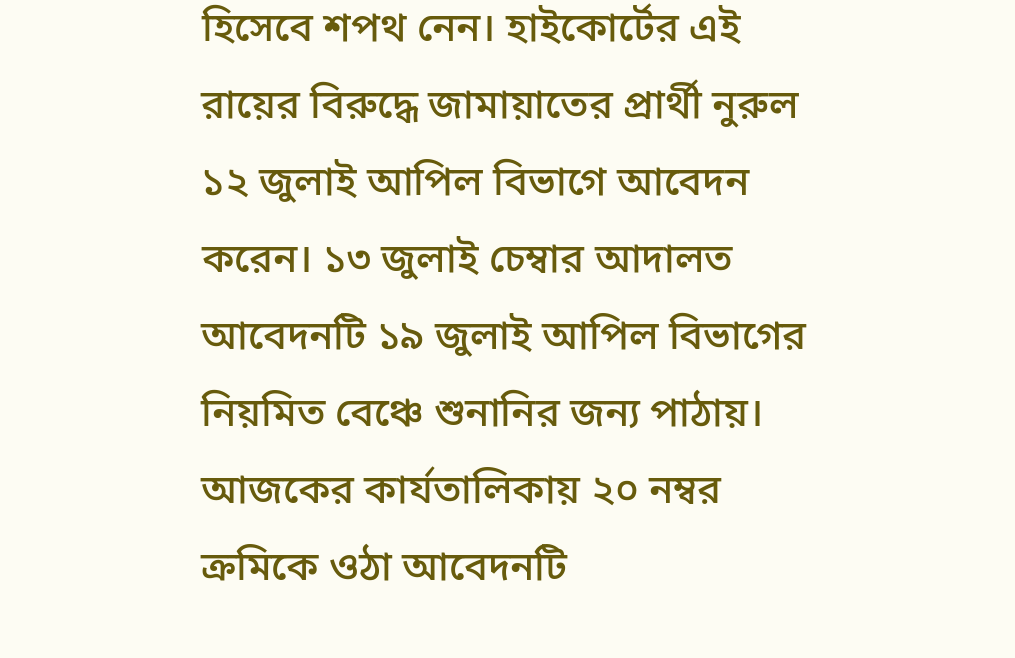হিসেবে শপথ নেন। হাইকোর্টের এই রায়ের বিরুদ্ধে জামায়াতের প্রার্থী নুরুল ১২ জুলাই আপিল বিভাগে আবেদন করেন। ১৩ জুলাই চেম্বার আদালত আবেদনটি ১৯ জুলাই আপিল বিভাগের নিয়মিত বেঞ্চে শুনানির জন্য পাঠায়। আজকের কার্যতালিকায় ২০ নম্বর ক্রমিকে ওঠা আবেদনটি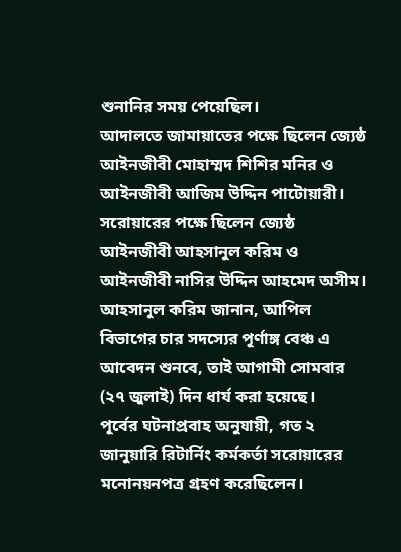শুনানির সময় পেয়েছিল।
আদালতে জামায়াতের পক্ষে ছিলেন জ্যেষ্ঠ আইনজীবী মোহাম্মদ শিশির মনির ও আইনজীবী আজিম উদ্দিন পাটোয়ারী। সরোয়ারের পক্ষে ছিলেন জ্যেষ্ঠ আইনজীবী আহসানুল করিম ও আইনজীবী নাসির উদ্দিন আহমেদ অসীম। আহসানুল করিম জানান, আপিল বিভাগের চার সদস্যের পূর্ণাঙ্গ বেঞ্চ এ আবেদন শুনবে, তাই আগামী সোমবার (২৭ জুলাই) দিন ধার্য করা হয়েছে।
পূর্বের ঘটনাপ্রবাহ অনুযায়ী, গত ২ জানুয়ারি রিটার্নিং কর্মকর্তা সরোয়ারের মনোনয়নপত্র গ্রহণ করেছিলেন।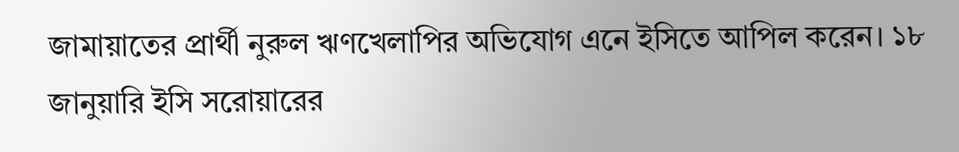জামায়াতের প্রার্থী নুরুল ঋণখেলাপির অভিযোগ এনে ইসিতে আপিল করেন। ১৮ জানুয়ারি ইসি সরোয়ারের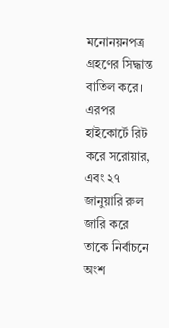মনোনয়নপত্র গ্রহণের সিদ্ধান্ত বাতিল করে। এরপর হাইকোর্টে রিট করে সরোয়ার, এবং ২৭ জানুয়ারি রুল জারি করে তাকে নির্বাচনে অংশ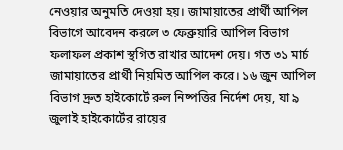নেওয়ার অনুমতি দেওয়া হয়। জামায়াতের প্রার্থী আপিল বিভাগে আবেদন করলে ৩ ফেব্রুয়ারি আপিল বিভাগ ফলাফল প্রকাশ স্থগিত রাখার আদেশ দেয়। গত ৩১ মার্চ জামায়াতের প্রার্থী নিয়মিত আপিল করে। ১৬ জুন আপিল বিভাগ দ্রুত হাইকোর্টে রুল নিষ্পত্তির নির্দেশ দেয়, যা ৯ জুলাই হাইকোর্টের রায়ের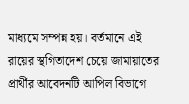মাধ্যমে সম্পন্ন হয়। বর্তমানে এই রায়ের স্থগিতাদেশ চেয়ে জামায়াতের প্রার্থীর আবেদনটি আপিল বিভাগে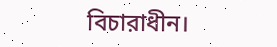বিচারাধীন।